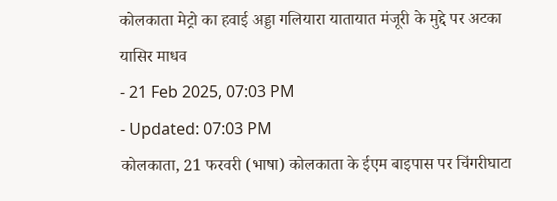कोलकाता मेट्रो का हवाई अड्डा गलियारा यातायात मंजूरी के मुद्दे पर अटका
यासिर माधव
- 21 Feb 2025, 07:03 PM
- Updated: 07:03 PM
कोलकाता, 21 फरवरी (भाषा) कोलकाता के ईएम बाइपास पर चिंगरीघाटा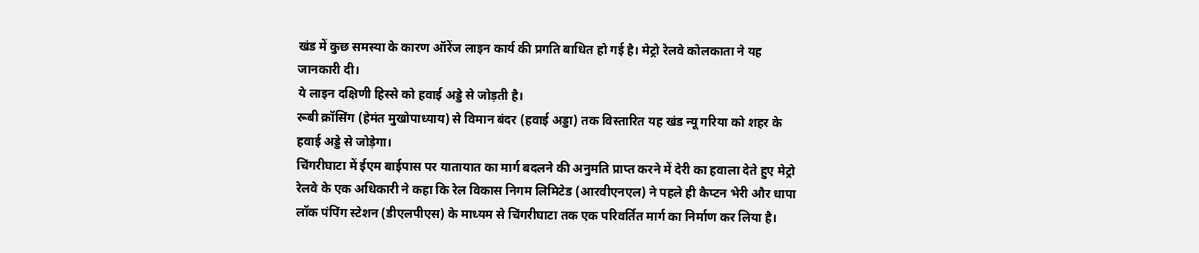खंड में कुछ समस्या के कारण ऑरेंज लाइन कार्य की प्रगति बाधित हो गई है। मेट्रो रेलवे कोलकाता ने यह जानकारी दी।
ये लाइन दक्षिणी हिस्से को हवाई अड्डे से जोड़ती है।
रूबी क्रॉसिंग (हेमंत मुखोपाध्याय) से विमान बंदर (हवाई अड्डा) तक विस्तारित यह खंड न्यू गरिया को शहर के हवाई अड्डे से जोड़ेगा।
चिंगरीघाटा में ईएम बाईपास पर यातायात का मार्ग बदलने की अनुमति प्राप्त करने में देरी का हवाला देते हुए मेट्रो रेलवे के एक अधिकारी ने कहा कि रेल विकास निगम लिमिटेड (आरवीएनएल) ने पहले ही कैप्टन भेरी और धापा लॉक पंपिंग स्टेशन (डीएलपीएस) के माध्यम से चिंगरीघाटा तक एक परिवर्तित मार्ग का निर्माण कर लिया है।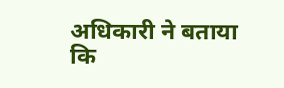अधिकारी ने बताया कि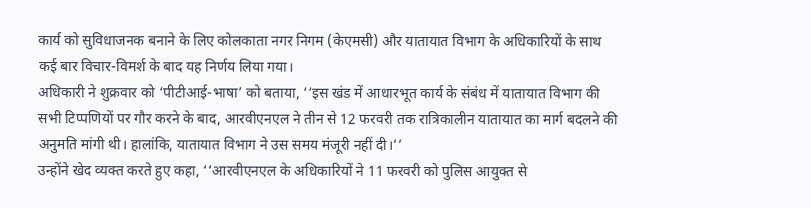कार्य को सुविधाजनक बनाने के लिए कोलकाता नगर निगम (केएमसी) और यातायात विभाग के अधिकारियों के साथ कई बार विचार-विमर्श के बाद यह निर्णय लिया गया।
अधिकारी ने शुक्रवार को ‘पीटीआई-भाषा’ को बताया, ‘‘इस खंड में आधारभूत कार्य के संबंध में यातायात विभाग की सभी टिप्पणियों पर गौर करने के बाद, आरवीएनएल ने तीन से 12 फरवरी तक रात्रिकालीन यातायात का मार्ग बदलने की अनुमति मांगी थी। हालांकि, यातायात विभाग ने उस समय मंजूरी नहीं दी।’’
उन्होंने खेद व्यक्त करते हुए कहा, ‘‘आरवीएनएल के अधिकारियों ने 11 फरवरी को पुलिस आयुक्त से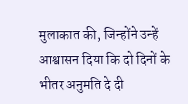मुलाकात की, जिन्होंने उन्हें आश्वासन दिया कि दो दिनों के भीतर अनुमति दे दी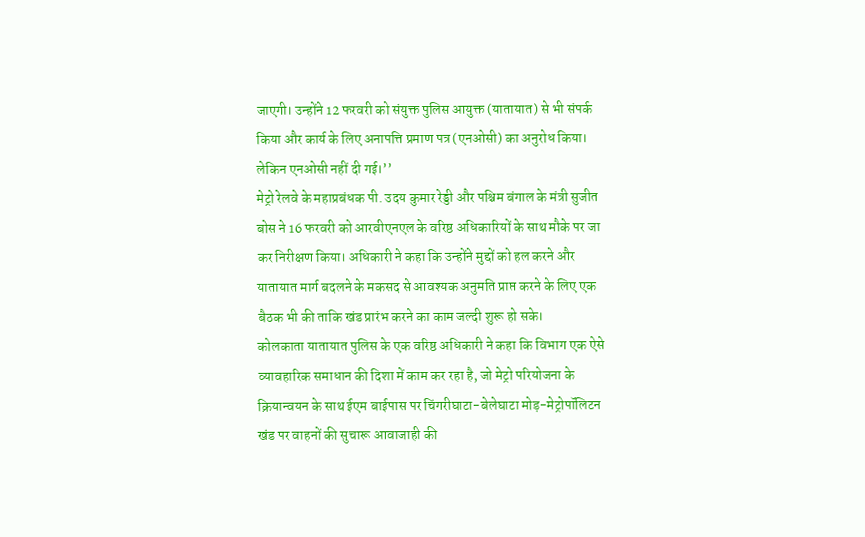जाएगी। उन्होंने 12 फरवरी को संयुक्त पुलिस आयुक्त (यातायात) से भी संपर्क किया और कार्य के लिए अनापत्ति प्रमाण पत्र (एनओसी) का अनुरोध किया। लेकिन एनओसी नहीं दी गई।’’
मेट्रो रेलवे के महाप्रबंधक पी. उदय कुमार रेड्डी और पश्चिम बंगाल के मंत्री सुजीत बोस ने 16 फरवरी को आरवीएनएल के वरिष्ठ अधिकारियों के साथ मौके पर जा कर निरीक्षण किया। अधिकारी ने कहा कि उन्होंने मुद्दों को हल करने और यातायात मार्ग बदलने के मकसद से आवश्यक अनुमति प्राप्त करने के लिए एक बैठक भी की ताकि खंड प्रारंभ करने का काम जल्दी शुरू हो सके।
कोलकाता यातायात पुलिस के एक वरिष्ठ अधिकारी ने कहा कि विभाग एक ऐसे व्यावहारिक समाधान की दिशा में काम कर रहा है, जो मेट्रो परियोजना के क्रियान्वयन के साथ ईएम बाईपास पर चिंगरीघाटा-बेलेघाटा मोड़-मेट्रोपॉलिटन खंड पर वाहनों की सुचारू आवाजाही की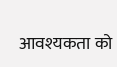आवश्यकता को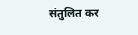संतुलित कर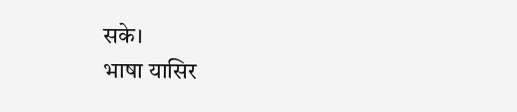सके।
भाषा यासिर